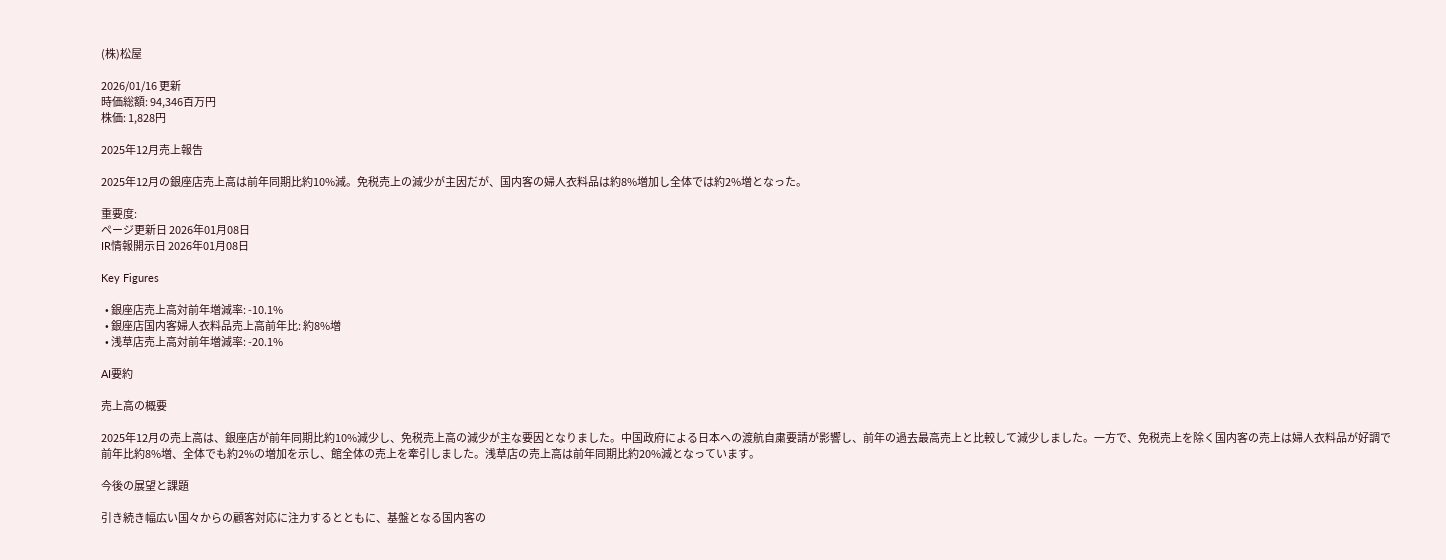(株)松屋

2026/01/16 更新
時価総額: 94,346百万円
株価: 1,828円

2025年12月売上報告

2025年12月の銀座店売上高は前年同期比約10%減。免税売上の減少が主因だが、国内客の婦人衣料品は約8%増加し全体では約2%増となった。

重要度:
ページ更新日 2026年01月08日
IR情報開示日 2026年01月08日

Key Figures

  • 銀座店売上高対前年増減率: -10.1%
  • 銀座店国内客婦人衣料品売上高前年比: 約8%増
  • 浅草店売上高対前年増減率: -20.1%

AI要約

売上高の概要

2025年12月の売上高は、銀座店が前年同期比約10%減少し、免税売上高の減少が主な要因となりました。中国政府による日本への渡航自粛要請が影響し、前年の過去最高売上と比較して減少しました。一方で、免税売上を除く国内客の売上は婦人衣料品が好調で前年比約8%増、全体でも約2%の増加を示し、館全体の売上を牽引しました。浅草店の売上高は前年同期比約20%減となっています。

今後の展望と課題

引き続き幅広い国々からの顧客対応に注力するとともに、基盤となる国内客の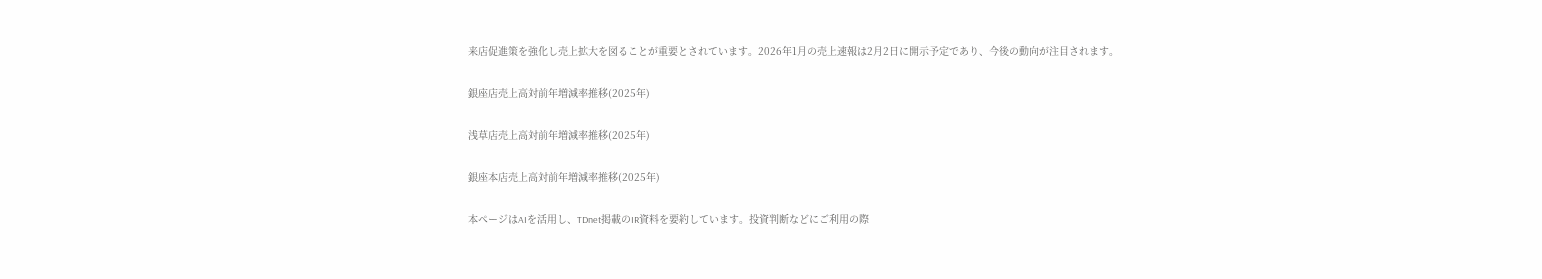来店促進策を強化し売上拡大を図ることが重要とされています。2026年1月の売上速報は2月2日に開示予定であり、今後の動向が注目されます。

銀座店売上高対前年増減率推移(2025年)

浅草店売上高対前年増減率推移(2025年)

銀座本店売上高対前年増減率推移(2025年)

本ページはAIを活用し、TDnet掲載のIR資料を要約しています。投資判断などにご利用の際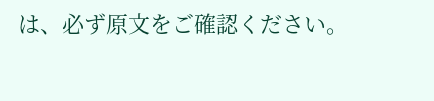は、必ず原文をご確認ください。